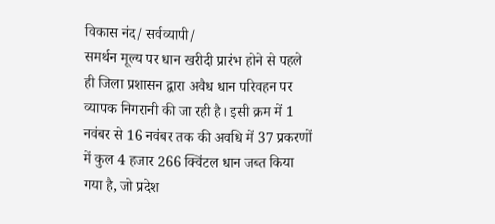विकास नंद/ सर्वव्यापी/
समर्थन मूल्य पर धान खरीदी प्रारंभ होने से पहले ही जिला प्रशासन द्वारा अवैध धान परिवहन पर व्यापक निगरानी की जा रही है। इसी क्रम में 1 नवंबर से 16 नवंबर तक की अवधि में 37 प्रकरणों में कुल 4 हजार 266 क्विंटल धान जब्त किया गया है, जो प्रदेश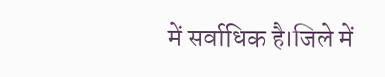में सर्वाधिक है।जिले में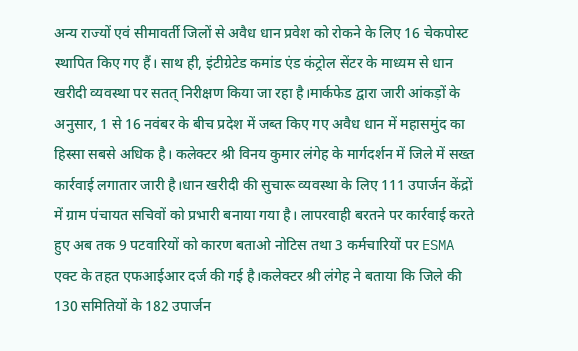अन्य राज्यों एवं सीमावर्ती जिलों से अवैध धान प्रवेश को रोकने के लिए 16 चेकपोस्ट स्थापित किए गए हैं। साथ ही, इंटीग्रेटेड कमांड एंड कंट्रोल सेंटर के माध्यम से धान खरीदी व्यवस्था पर सतत् निरीक्षण किया जा रहा है।मार्कफेड द्वारा जारी आंकड़ों के अनुसार, 1 से 16 नवंबर के बीच प्रदेश में जब्त किए गए अवैध धान में महासमुंद का हिस्सा सबसे अधिक है। कलेक्टर श्री विनय कुमार लंगेह के मार्गदर्शन में जिले में सख्त कार्रवाई लगातार जारी है।धान खरीदी की सुचारू व्यवस्था के लिए 111 उपार्जन केंद्रों में ग्राम पंचायत सचिवों को प्रभारी बनाया गया है। लापरवाही बरतने पर कार्रवाई करते हुए अब तक 9 पटवारियों को कारण बताओ नोटिस तथा 3 कर्मचारियों पर ESMA एक्ट के तहत एफआईआर दर्ज की गई है।कलेक्टर श्री लंगेह ने बताया कि जिले की 130 समितियों के 182 उपार्जन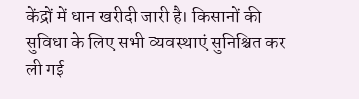केंद्रों में धान खरीदी जारी है। किसानों की सुविधा के लिए सभी व्यवस्थाएं सुनिश्चित कर ली गई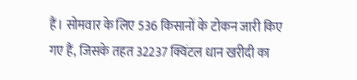हैं। सोमवार के लिए 536 किसानों के टोकन जारी किए गए हैं, जिसके तहत 32237 क्विंटल धान खरीदी का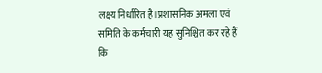लक्ष्य निर्धारित है।प्रशासनिक अमला एवं समिति के कर्मचारी यह सुनिश्चित कर रहे हैं कि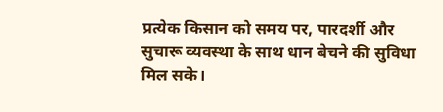प्रत्येक किसान को समय पर, पारदर्शी और सुचारू व्यवस्था के साथ धान बेचने की सुविधा मिल सके।